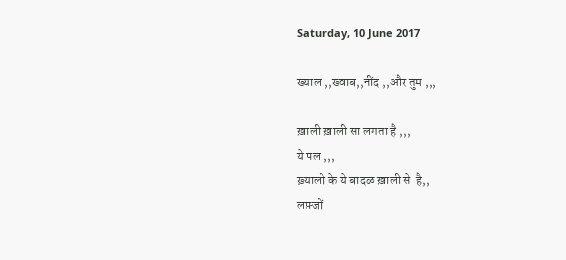Saturday, 10 June 2017

ख्याल ,,ख्वाब,,नींद ,,और तुम ,,,

ख़ाली ख़ाली सा लगता है ,,,
ये पल ,,,
ख़्यालो के ये बादळ ख़ाली से  है,,
लफ़्जों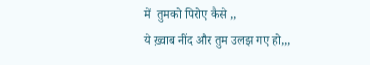में  तुमको पिरोए कैसे ,,
ये ख़्वाब नींद और तुम उलझ गए हो,,,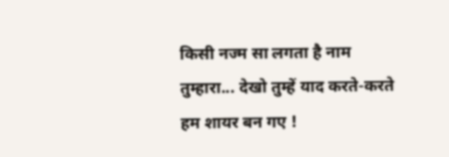किसी नज्म सा लगता है नाम तुम्हारा... देखो तुम्हें याद करते-करते हम शायर बन गए !